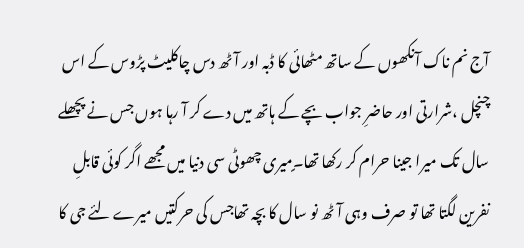آج نم ناک آنکھوں کے ساتھ مٹھائی کا ڈبہ اور آٹھ دس چاکلیٹ پڑوس کے اس چنچل ،شرارتی اور حاضرِ جواب بچے کے ہاتھ میں دے کر آ رہا ہوں جس نے پچھلے سال تک میرا جینا حرام کر رکھا تھا۔ٍمیری چھوٹی سی دنیا میں مجھے اگر کوئی قابلِ نفرین لگتا تھا تو صرف وہی آٹھ نو سال کا بچہ تھاجس کی حرکتیں میرے لئے جی کا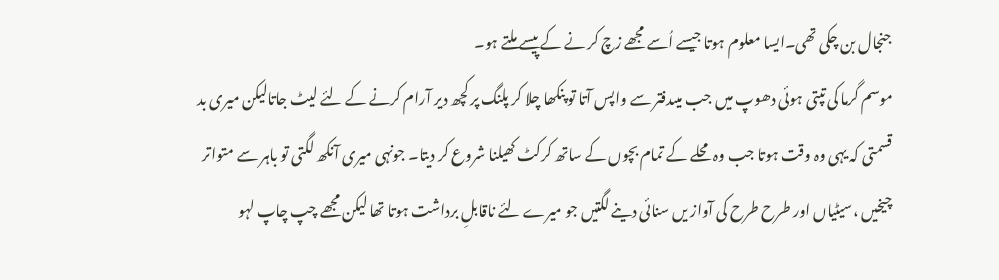جنجال بن چکی تھی۔ایسا معلوم ہوتا جیسے اُسے مجھے زچ کر نے کے پیسے ملتے ہو۔
موسم گرما کی تپتی ہوئی دھوپ میں جب میںدفتر سے واپس آتا تو پنکھا چلا کر پلنگ پر کچھ دیر آرام کرنے کے لئے لیٹ جاتالیکن میری بد قسمتی کہ یہی وہ وقت ہوتا جب وہ محلے کے تمام بچوں کے ساتھ کرکٹ کھیلنا شروع کر دیتا۔ جونہی میری آنکھ لگتی تو باہر سے متواتر چیخیں ،سیٹیاں اور طرح طرح کی آواز یں سنائی دینے لگتیں جو میرے لئے ناقابلِ برداشت ہوتا تھا لیکن مجھے چپ چاپ لہو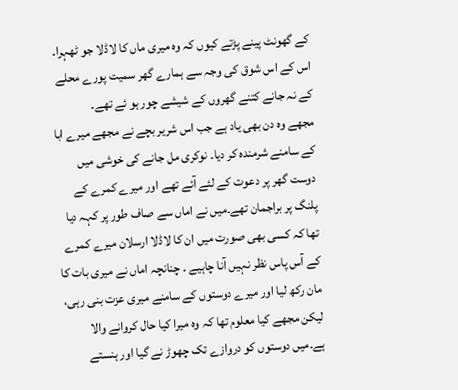کے گھونٹ پینے پڑتے کیوں کہ وہ میری ماں کا لاڈلا جو ٹھہرا۔ اس کے اس شوق کی وجہ سے ہمارے گھر سمیت پورے محلے کے نہ جانے کتنے گھروں کے شیشے چور ہو ئے تھے۔
مجھے وہ دن بھی یاد ہے جب اس شریر بچے نے مجھے میرے ابا کے سامنے شرمندہ کر دیا۔ نوکری مل جانے کی خوشی میں دوست گھر پر دعوت کے لئے آئے تھے اور میرے کمرے کے پلنگ پر براجمان تھے۔میں نے اماں سے صاف طور پر کہہ دیا تھا کہ کسی بھی صورت میں ان کا لاڈلا ارسلان میرے کمرے کے آس پاس نظر نہیں آنا چاہیے ۔ چنانچہ اماں نے میری بات کا مان رکھ لیا اور میرے دوستوں کے سامنے میری عزت بنی رہی، لیکن مجھے کیا معلوم تھا کہ وہ میرا کیا حال کروانے والا ہے۔میں دوستوں کو دروازے تک چھوڑ نے گیا اور ہنستے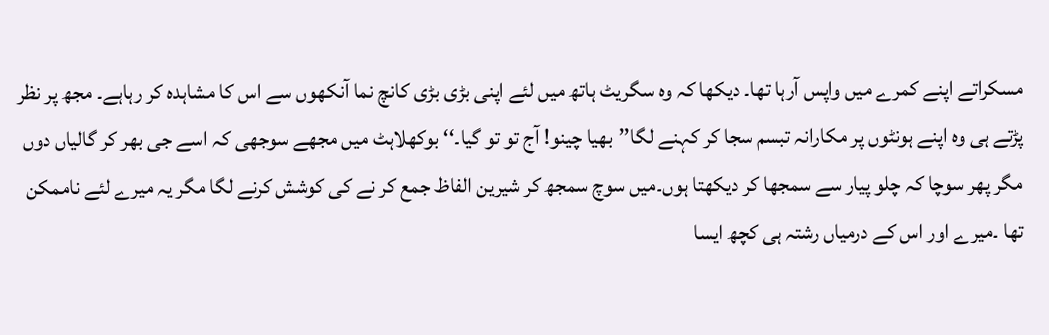مسکراتے اپنے کمرے میں واپس آرہا تھا۔ دیکھا کہ وہ سگریٹ ہاتھ میں لئے اپنی بڑی بڑی کانچ نما آنکھوں سے اس کا مشاہدہ کر رہاہے۔ مجھ پر نظر پڑتے ہی وہ اپنے ہونٹوں پر مکارانہ تبسم سجا کر کہنے لگا’’بھیا چینو! آج تو تو گیا۔‘‘ بوکھلاہٹ میں مجھے سوجھی کہ اسے جی بھر کر گالیاں دوں مگر پھر سوچا کہ چلو پیار سے سمجھا کر دیکھتا ہوں۔میں سوچ سمجھ کر شیرین الفاظ جمع کر نے کی کوشش کرنے لگا مگر یہ میرے لئے ناممکن تھا ۔میرے اور اس کے درمیاں رشتہ ہی کچھ ایسا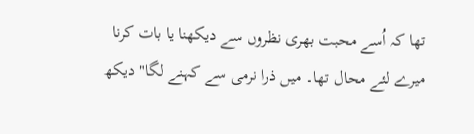تھا کہ اُسے محبت بھری نظروں سے دیکھنا یا بات کرنا میرے لئے محال تھا۔ میں ذرا نرمی سے کہنے لگا" دیکھ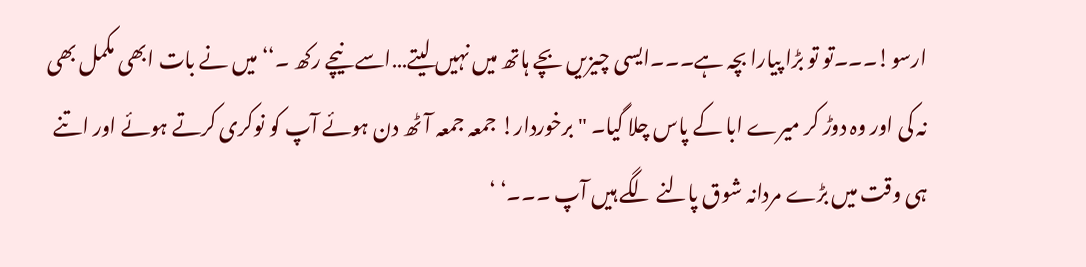ارسو!۔۔۔تو تو بڑا پیارا بچہ ہے۔۔۔ایسی چیزیں بچے ہاتھ میں نہیں لیتے…اسے نیچے رکھ ۔‘‘میں نے بات ابھی مکمل بھی نہ کی اور وہ دوڑ کر میرے ابا کے پاس چلا گیا۔ "برخوردار! جمعہ جمعہ آٹھ دن ہوئے آپ کو نوکری کرتے ہوئے اور اتنے ہی وقت میں بڑے مردانہ شوق پالنے لگے ہیں آپ ۔۔۔‘ ‘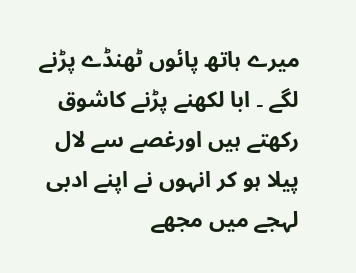میرے ہاتھ پائوں ٹھنڈے پڑنے لگے ۔ ابا لکھنے پڑنے کاشوق رکھتے ہیں اورغصے سے لال پیلا ہو کر انہوں نے اپنے ادبی لہجے میں مجھے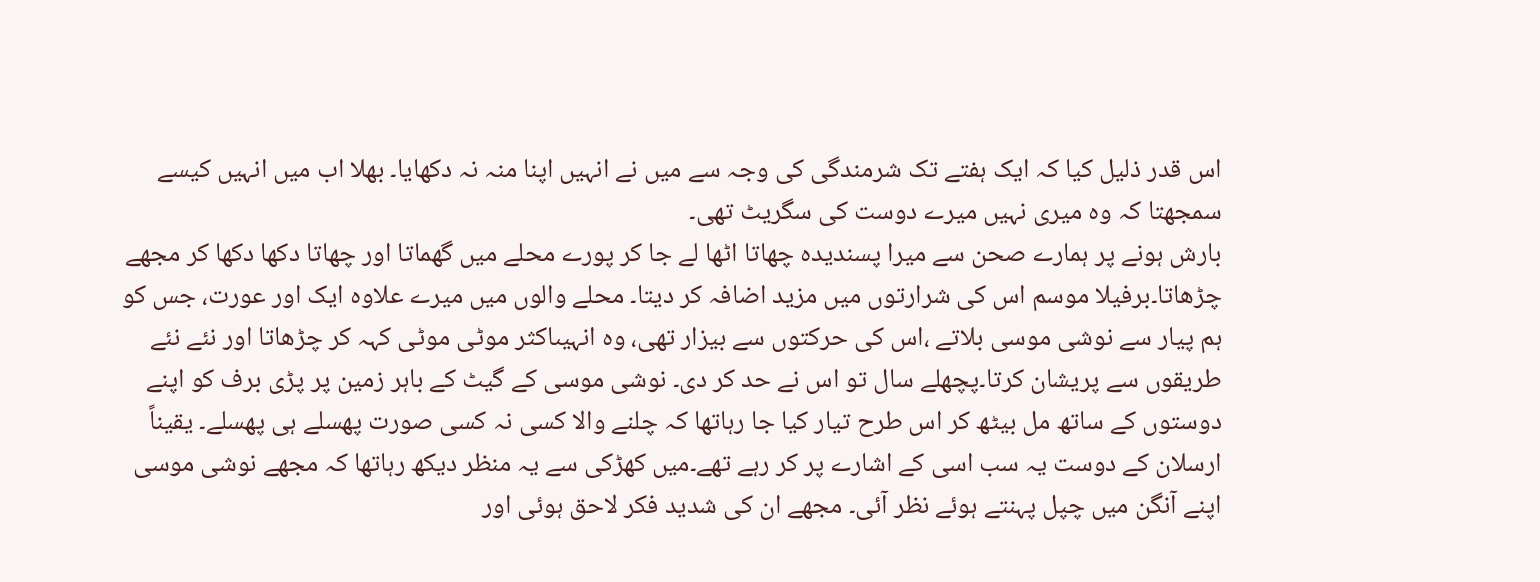اس قدر ذلیل کیا کہ ایک ہفتے تک شرمندگی کی وجہ سے میں نے انہیں اپنا منہ نہ دکھایا۔ بھلا اب میں انہیں کیسے سمجھتا کہ وہ میری نہیں میرے دوست کی سگریٹ تھی۔
بارش ہونے پر ہمارے صحن سے میرا پسندیدہ چھاتا اٹھا لے جا کر پورے محلے میں گھماتا اور چھاتا دکھا دکھا کر مجھے چڑھاتا۔برفیلا موسم اس کی شرارتوں میں مزید اضافہ کر دیتا۔ محلے والوں میں میرے علاوہ ایک اور عورت، جس کو ہم پیار سے نوشی موسی بلاتے ،اس کی حرکتوں سے بیزار تھی، وہ انہیںاکثر موٹی موٹی کہہ کر چڑھاتا اور نئے نئے طریقوں سے پریشان کرتا۔پچھلے سال تو اس نے حد کر دی۔ نوشی موسی کے گیٹ کے باہر زمین پر پڑی برف کو اپنے دوستوں کے ساتھ مل بیٹھ کر اس طرح تیار کیا جا رہاتھا کہ چلنے والا کسی نہ کسی صورت پھسلے ہی پھسلے۔ یقیناً ارسلان کے دوست یہ سب اسی کے اشارے پر کر رہے تھے۔میں کھڑکی سے یہ منظر دیکھ رہاتھا کہ مجھے نوشی موسی اپنے آنگن میں چپل پہنتے ہوئے نظر آئی۔ مجھے ان کی شدید فکر لاحق ہوئی اور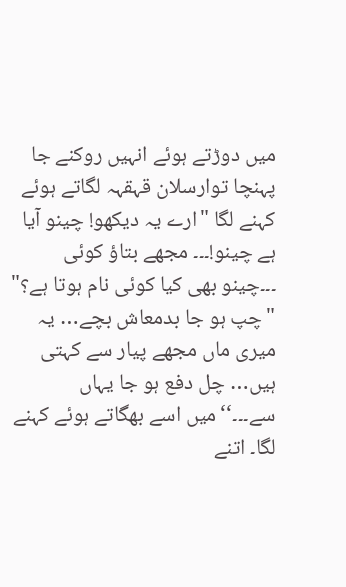میں دوڑتے ہوئے انہیں روکنے جا پہنچا توارسلان قہقہہ لگاتے ہوئے کہنے لگا "ارے یہ دیکھو! چینو آیا ہے چینو!۔۔۔ مجھے بتاؤ کوئی ۔۔۔چینو بھی کیا کوئی نام ہوتا ہے؟"
"چپ ہو جا بدمعاش بچے… یہ میری ماں مجھے پیار سے کہتی ہیں… چل دفع ہو جا یہاں سے۔۔۔‘‘میں اسے بھگاتے ہوئے کہنے لگا۔ اتنے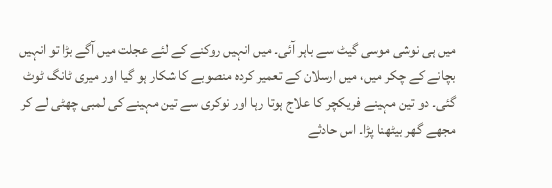میں ہی نوشی موسی گیٹ سے باہر آئی۔ میں انہیں روکنے کے لئے عجلت میں آگے بڑا تو انہیں بچانے کے چکر میں، میں ارسلان کے تعمیر کردہ منصوبے کا شکار ہو گیا اور میری ٹانگ ٹوٹ گئی۔ دو تین مہینے فریکچر کا علاج ہوتا رہا اور نوکری سے تین مہینے کی لمبی چھٹی لے کر مجھے گھر بیٹھنا پڑا۔ اس حادثے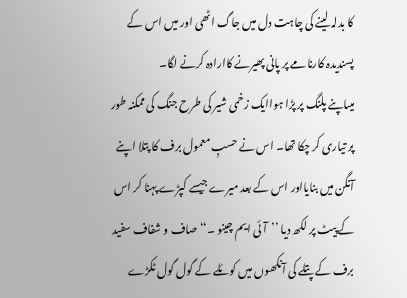کا بدلہ لینے کی چاہت دل میں جاگ اٹھی اور میں اس کے پسندیدہ کارنامے پر پانی پھیرنے کاارادہ کرنے لگا۔
میںاپنے پلنگ پر پڑا ہواایک زخمی شیر کی طرح جنگ کی ممکنہ طور پر تیاری کر چکا تھا۔ اس نے حسبِ معمول برف کا پتلا اپنے آنگن میں بنایااور اس کے بعد میرے جیسے کپڑے پہنا کر اس کے پیٹ پر لکھ دیا ’’آئی ایم چینو ۔‘‘ صاف و شفاف سفید برف کے پتلے کی آنکھوں میں کوئلے کے گول گول ٹکڑے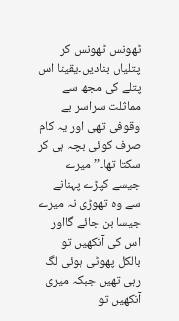ٹھونس ٹھونس کر پتلیاں بنادیں۔یقینا اس پتلے کی مجھ سے مماثلت سراسر بے وقوفی تھی اور یہ کام صرف کوئی بچہ ہی کر سکتا تھا۔’’ میرے جیسے کپڑے پہنانے سے وہ تھوڑی نہ میرے جیسا بن جائے گااور اس کی آنکھیں تو بالکل پھوٹی ہوئی لگ رہی تھیں جبکہ میری آنکھیں تو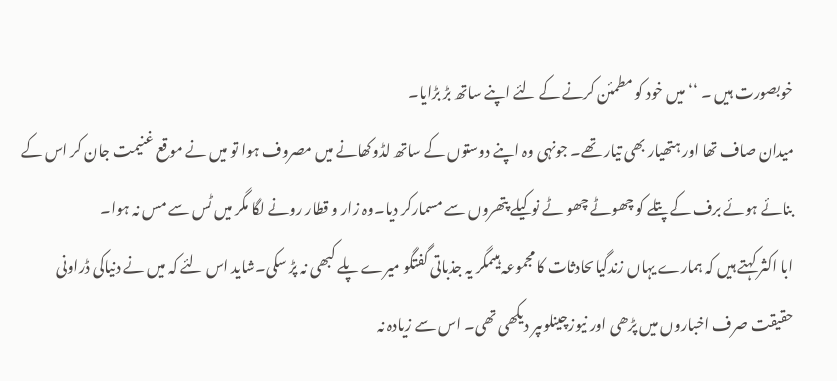خوبصورت ہیں ۔ ‘‘میں خود کو مطمئن کرنے کے لئے اپنے ساتھ بڑ بڑایا۔
میدان صاف تھا اور ہتھیار بھی تیار تھے۔ جونہی وہ اپنے دوستوں کے ساتھ لڈوکھانے میں مصروف ہوا تو میں نے موقع غنیمت جان کر اس کے بنائے ہوئے برف کے پتلے کو چھوٹے چھو ٹے نوکیلے پتھروں سے مسمارکر دیا۔وہ زار و قطار رونے لگا مگر میں ٹس سے مس نہ ہوا۔
ابا اکثر کہتے ہیں کہ ہمارے یہاں زندگیاںحادثات کا مجموعہ ہیںمگر یہ جذباتی گفتگو میرے پلے کبھی نہ پڑ سکی۔شاید اس لئے کہ میں نے دنیاکی ڈراونی حقیقت صرف اخباروں میں پڑھی اور نیوزچینلوںپر دیکھی تھی۔ اس سے زیادہ نہ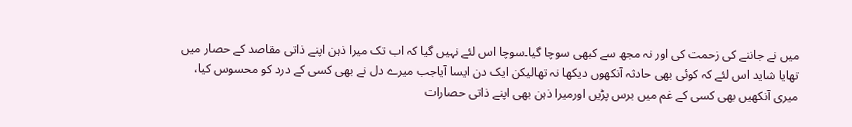میں نے جاننے کی زحمت کی اور نہ مجھ سے کبھی سوچا گیا۔سوچا اس لئے نہیں گیا کہ اب تک میرا ذہن اپنے ذاتی مقاصد کے حصار میں تھایا شاید اس لئے کہ کوئی بھی حادثہ آنکھوں دیکھا نہ تھالیکن ایک دن ایسا آیاجب میرے دل نے بھی کسی کے درد کو محسوس کیا، میری آنکھیں بھی کسی کے غم میں برس پڑیں اورمیرا ذہن بھی اپنے ذاتی حصارات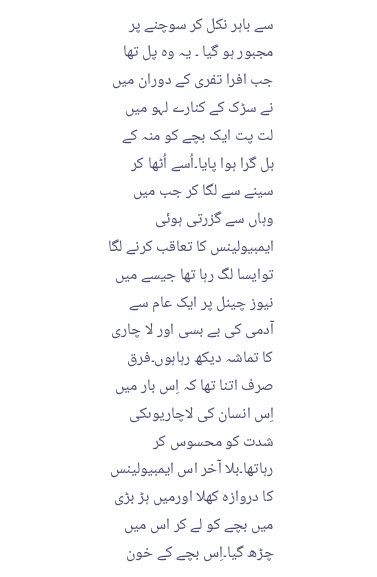سے باہر نکل کر سوچنے پر مجبور ہو گیا ۔ یہ وہ پل تھا جب افرا تفری کے دوران میں نے سڑک کے کنارے لہو میں لت پت ایک بچے کو منہ کے بل گرا ہوا پایا۔اُسے اُٹھا کر سینے سے لگا کر جب میں وہاں سے گزرتی ہوئی ایمبیولینس کا تعاقب کرنے لگا توایسا لگ رہا تھا جیسے میں نیوز چینل پر ایک عام سے آدمی کی بے بسی اور لا چاری کا تماشہ دیکھ رہاہوں۔فرق صرف اتنا تھا کہ اِس بار میں اِس انسان کی لاچاریوںکی شدت کو محسوس کر رہاتھا۔بلا آخر اس ایمبیولینس کا دروازہ کھلا اورمیں ہڑ بڑی میں بچے کو لے کر اس میں چڑھ گیا۔اِس بچے کے خون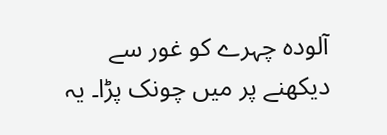آلودہ چہرے کو غور سے دیکھنے پر میں چونک پڑا۔ یہ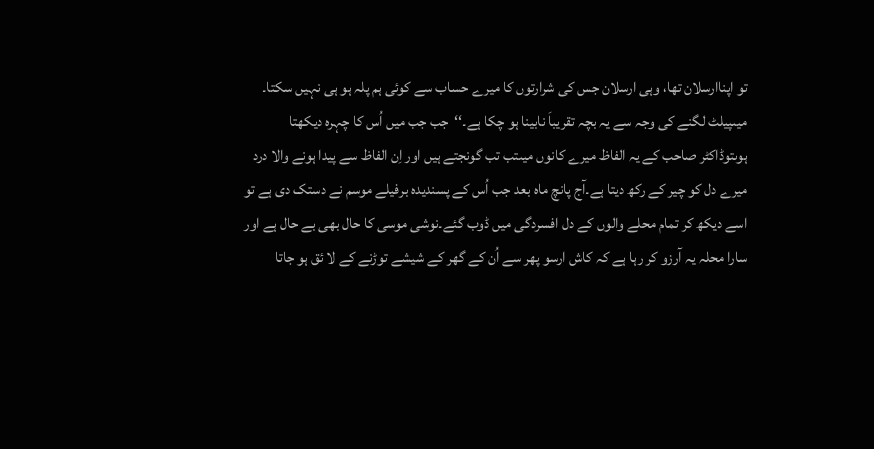تو اپناارسلان تھا، وہی ارسلان جس کی شرارتوں کا میرے حساب سے کوئی ہم پلہ ہو ہی نہیں سکتا۔
میںپیلٹ لگنے کی وجہ سے یہ بچہ تقریباَ نابینا ہو چکا ہے۔‘‘جب جب میں اُس کا چہرہ دیکھتا ہوںتوڈاکٹر صاحب کے یہ الفاظ میرے کانوں میںتب تب گونجتے ہیں اور اِن الفاظ سے پیدا ہونے والا درد میرے دل کو چیر کے رکھ دیتا ہے۔آج پانچ ماہ بعد جب اُس کے پسندیدہ برفیلے موسم نے دستک دی ہے تو اسے دیکھ کر تمام محلے والوں کے دل افسردگی میں ڈوب گئے۔نوشی موسی کا حال بھی بے حال ہے اور سارا محلہ یہ آرزو کر رہا ہے کہ کاش ارسو پھر سے اُن کے گھر کے شیشے توڑنے کے لا ئق ہو جاتا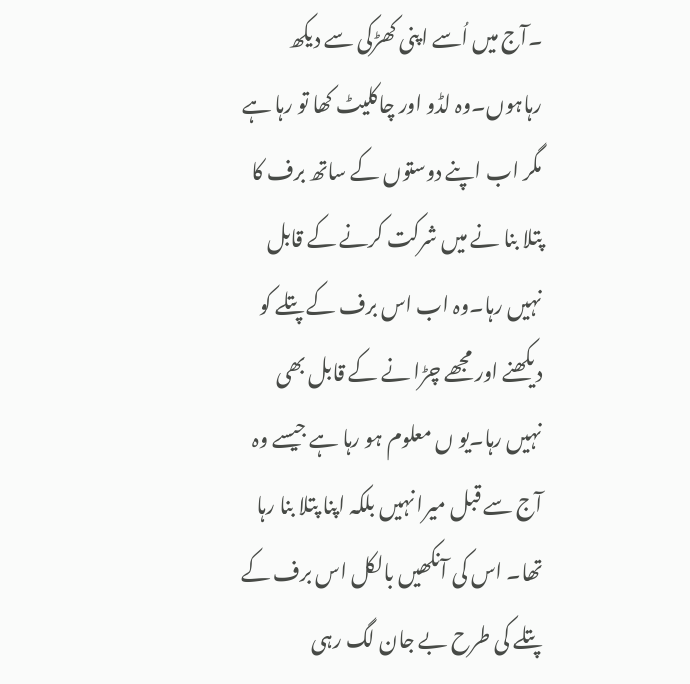۔آج میں اُسے اپنی کھڑکی سے دیکھ رہاہوں۔وہ لڈو اور چاکلیٹ کھا تو رہا ہے مگر اب اپنے دوستوں کے ساتھ برف کا پتلا بنا نے میں شرکت کرنے کے قابل نہیں رہا۔وہ اب اس برف کے پتلے کو دیکھنے اور مجھے چڑا نے کے قابل بھی نہیں رہا۔یو ں معلوم ہو رہا ہے جیسے وہ آج سے قبل میرا نہیں بلکہ اپنا پتلا بنا رہا تھا۔ اس کی آنکھیں بالکل اس برف کے پتلے کی طرح بے جان لگ رہی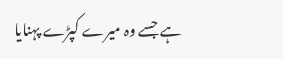ہے جسے وہ میرے کپڑے پہنایا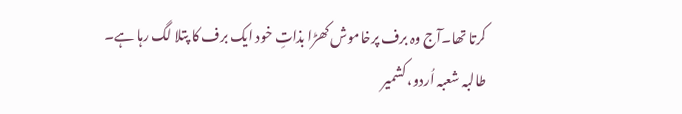کرتا تھا۔آج وہ برف پرخاموش کھڑا بذاتِ خود ایک برف کا پتلا لگ رہا ہے۔
طالبہ شعبہ اُردو، کشمیر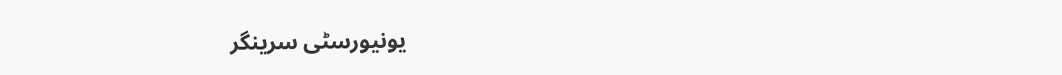یونیورسٹی سرینگر